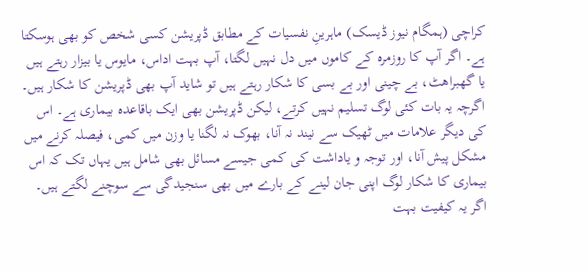کراچی (ہمگام نیوز ڈیسک) ماہرینِ نفسیات کے مطابق ڈپریشن کسی شخص کو بھی ہوسکتا ہے۔ اگر آپ کا روزمرہ کے کاموں میں دل نہیں لگتا، آپ بہت اداس، مایوس یا بیزار رہتے ہیں یا گھبراھٹ، بے چینی اور بے بسی کا شکار رہتے ہیں تو شاید آپ بھی ڈپریشن کا شکار ہیں۔
اگرچہ یہ بات کئی لوگ تسلیم نہیں کرتے، لیکن ڈپریشن بھی ایک باقاعدہ بیماری ہے۔ اس کی دیگر علامات میں ٹھیک سے نیند نہ آنا، بھوک نہ لگنا یا وزن میں کمی، فیصلہ کرنے میں مشکل پیش آنا، اور توجہ و یاداشت کی کمی جیسے مسائل بھی شامل ہیں یہاں تک کہ اس بیماری کا شکار لوگ اپنی جان لینے کے بارے میں بھی سنجیدگی سے سوچنے لگتے ہیں۔
اگر یہ کیفیت بہت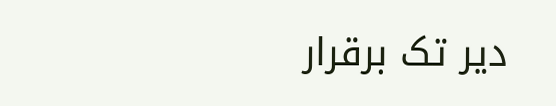دیر تک برقرار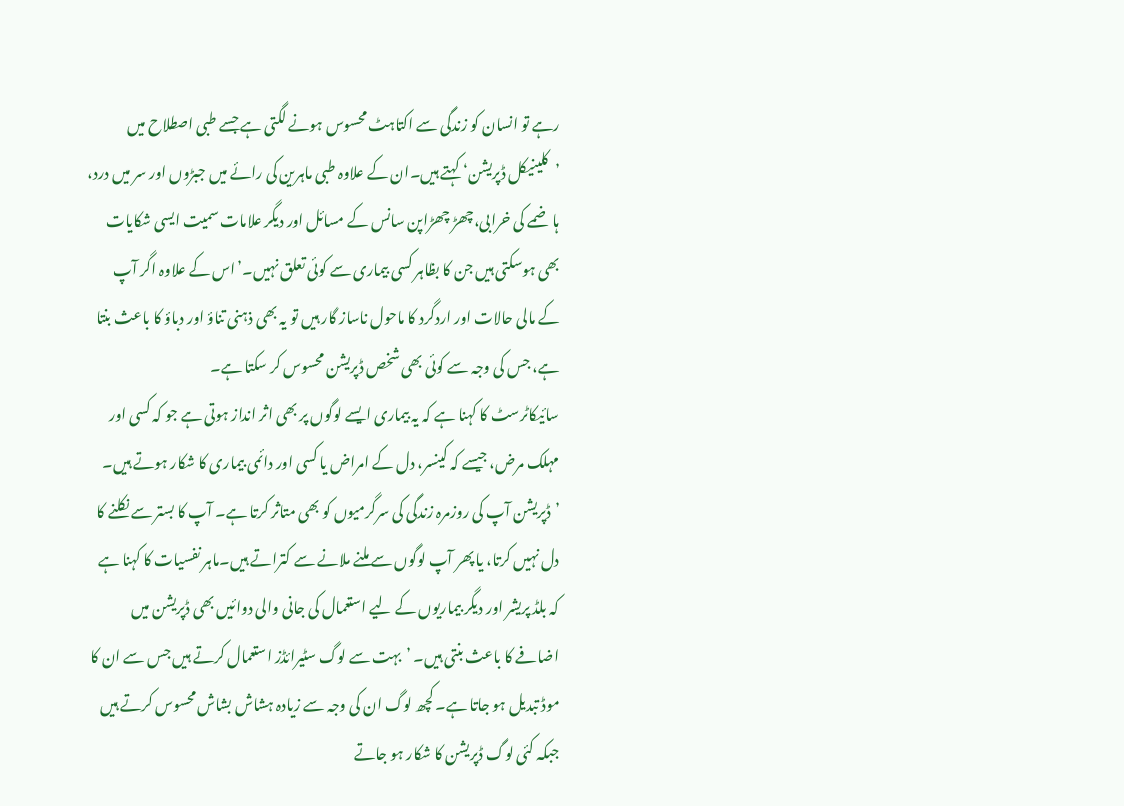رہے تو انسان کو زندگی سے اکتاہٹ محسوس ہونے لگتی ہے جسے طبی اصطلاح میں ’کلینیکل ڈپریشن‘ کہتے ہیں۔ان کے علاوہ طبی ماہرین کی رائے میں جبڑوں اور سر میں درد، ہاضمے کی خرابی،چھڑ چھڑاپن سانس کے مسائل اور دیگر علامات سمیت ایسی شکایات بھی ہوسکتی ہیں جن کا بظاہر کسی بیماری سے کوئی تعلق نہیں۔’اس کے علاوہ اگر آپ کے مالی حالات اور اردگرد کا ماحول ناساز گار ہیں تو یہ بھی ذہنی تناؤ اور دباؤ کا باعث بنتا ہے، جس کی وجہ سے کوئی بھی شخص ڈپریشن محسوس کر سکتا ہے۔
سائیکاٹرسٹ کا کہنا ہے کہ یہ بیماری ایسے لوگوں پر بھی اثر انداز ہوتی ہے جو کہ کسی اور مہلک مرض، جیسے کہ کینسر، دل کے امراض یا کسی اور دائمی بیماری کا شکار ہوتے ہیں۔
’ڈپریشن آپ کی روزمرہ زندگی کی سرگرمیوں کو بھی متاثر کرتا ہے۔ آپ کا بستر سے نکلنے کا دل نہیں کرتا، یا پھر آپ لوگوں سے ملنے ملانے سے کتراتے ہیں۔ماہر نفسیات کا کہنا ہے کہ بلڈ پریشر اور دیگر بیماریوں کے لیے استعمال کی جانی والی دوائیں بھی ڈپریشن میں اضافے کا باعث بنتی ہیں۔ ’بہت سے لوگ سٹیرائڈز استعمال کرتے ہیں جس سے ان کا موڈ تبدیل ہو جاتا ہے۔ کچھ لوگ ان کی وجہ سے زیادہ ہشاش بشاش محسوس کرتے ہیں جبکہ کئی لوگ ڈپریشن کا شکار ہو جاتے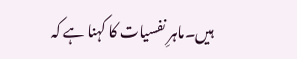ہیں۔ماہرِ نفسیات کا کہنا ہے کہ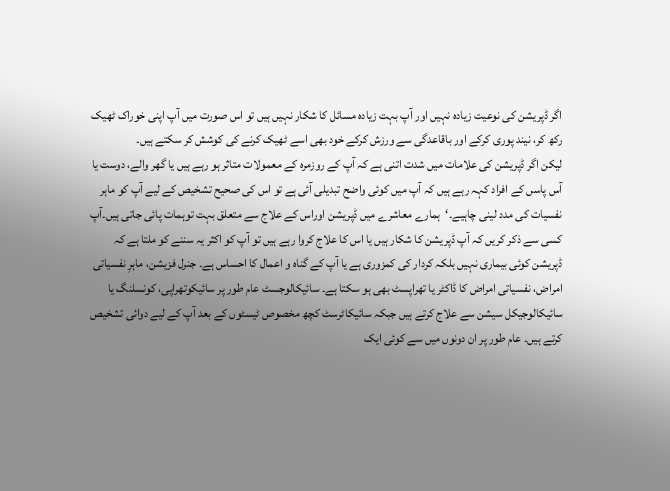اگر ڈپریشن کی نوعیت زیادہ نہیں اور آپ بہت زیادہ مسائل کا شکار نہیں ہیں تو اس صورت میں آپ اپنی خوراک ٹھیک رکھ کر، نیند پوری کرکے اور باقاعدگی سے ورزش کرکے خود بھی اسے ٹھیک کرنے کی کوشش کر سکتے ہیں۔
لیکن اگر ڈپریشن کی علامات میں شدت اتنی ہے کہ آپ کے روزمرہ کے معمولات متاثر ہو رہے ہیں یا گھر والے، دوست یا آس پاسں کے افراد کہہ رہے ہیں کہ آپ میں کوئی واضح تبدیلی آئی ہے تو اس کی صحیح تشخیص کے لیے آپ کو ماہر نفسیات کی مدد لینی چاہیے۔‘ہمارے معاشرے میں ڈپریشن اوراس کے علاج سے متعلق بہت توہمات پائی جاتی ہیں۔آپ کسی سے ذکر کریں کہ آپ ڈپریشن کا شکار ہیں یا اس کا علاج کروا رہے ہیں تو آپ کو اکثر یہ سننے کو ملتا ہے کہ ڈپریشن کوئی بیماری نہیں بلکہ کردار کی کمزوری ہے یا آپ کے گناہ و اعمال کا احساس ہے۔ جنرل فزیشن، ماہرِ نفسیاتی امراض، نفسیاتی امراض کا ڈاکٹر یا تھراپسٹ بھی ہو سکتا ہے۔ سائیکالوجسٹ عام طور پر سائیکوتھراپی، کونسلنگ یا سائیکالوجیکل سیشن سے علاج کرتے ہیں جبکہ سائیکاٹرسٹ کچھ مخصوص ٹیسٹوں کے بعد آپ کے لیے دوائی تشخیص کرتے ہیں۔ عام طور پر ان دونوں میں سے کوئی ایک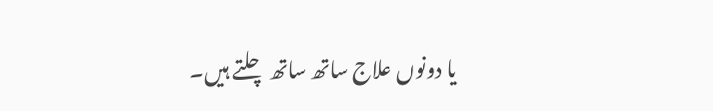یا دونوں علاج ساتھ ساتھ چلتے ہیں۔